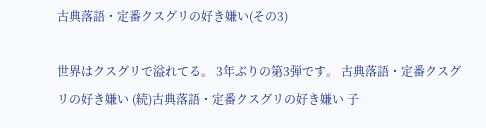古典落語・定番クスグリの好き嫌い(その3)

世界はクスグリで溢れてる。 3年ぶりの第3弾です。 古典落語・定番クスグリの好き嫌い (続)古典落語・定番クスグリの好き嫌い 子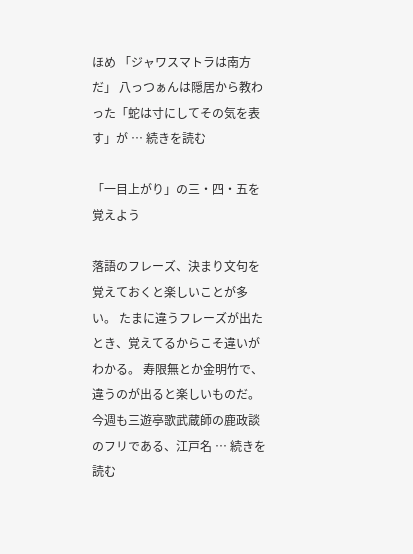ほめ 「ジャワスマトラは南方だ」 八っつぁんは隠居から教わった「蛇は寸にしてその気を表す」が … 続きを読む

「一目上がり」の三・四・五を覚えよう

落語のフレーズ、決まり文句を覚えておくと楽しいことが多い。 たまに違うフレーズが出たとき、覚えてるからこそ違いがわかる。 寿限無とか金明竹で、違うのが出ると楽しいものだ。 今週も三遊亭歌武蔵師の鹿政談のフリである、江戸名 … 続きを読む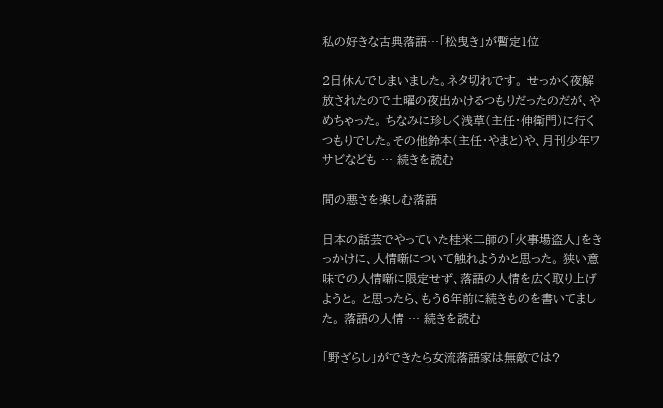私の好きな古典落語…「松曳き」が暫定1位

2日休んでしまいました。ネタ切れです。 せっかく夜解放されたので土曜の夜出かけるつもりだったのだが、やめちゃった。 ちなみに珍しく浅草(主任・伸衛門)に行くつもりでした。その他鈴本(主任・やまと)や、月刊少年ワサビなども … 続きを読む

間の悪さを楽しむ落語

日本の話芸でやっていた桂米二師の「火事場盗人」をきっかけに、人情噺について触れようかと思った。 狭い意味での人情噺に限定せず、落語の人情を広く取り上げようと。 と思ったら、もう6年前に続きものを書いてました。 落語の人情 … 続きを読む

「野ざらし」ができたら女流落語家は無敵では?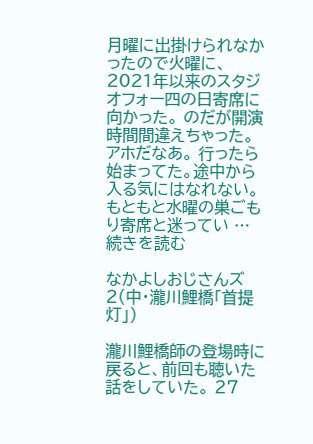月曜に出掛けられなかったので火曜に、2021年以来のスタジオフォー四の日寄席に向かった。 のだが開演時間間違えちゃった。アホだなあ。 行ったら始まってた。途中から入る気にはなれない。 もともと水曜の巣ごもり寄席と迷ってい … 続きを読む

なかよしおじさんズ2(中・瀧川鯉橋「首提灯」)

瀧川鯉橋師の登場時に戻ると、前回も聴いた話をしていた。 27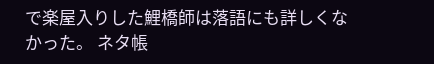で楽屋入りした鯉橋師は落語にも詳しくなかった。 ネタ帳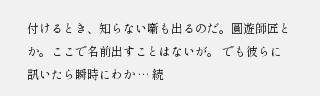付けるとき、知らない噺も出るのだ。圓遊師匠とか。ここで名前出すことはないが。 でも彼らに訊いたら瞬時にわか … 続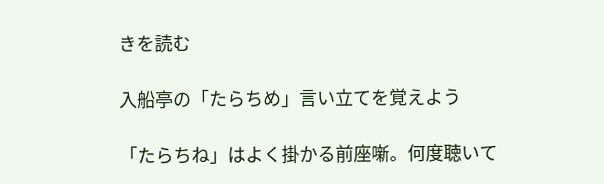きを読む

入船亭の「たらちめ」言い立てを覚えよう

「たらちね」はよく掛かる前座噺。何度聴いて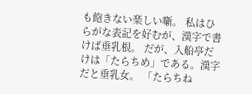も飽きない楽しい噺。 私はひらがな表記を好むが、漢字で書けば垂乳根。 だが、入船亭だけは「たらちめ」である。漢字だと垂乳女。 「たらちね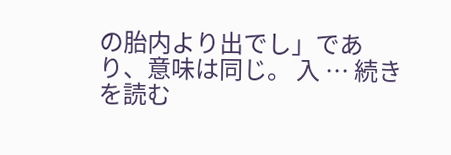の胎内より出でし」であり、意味は同じ。 入 … 続きを読む